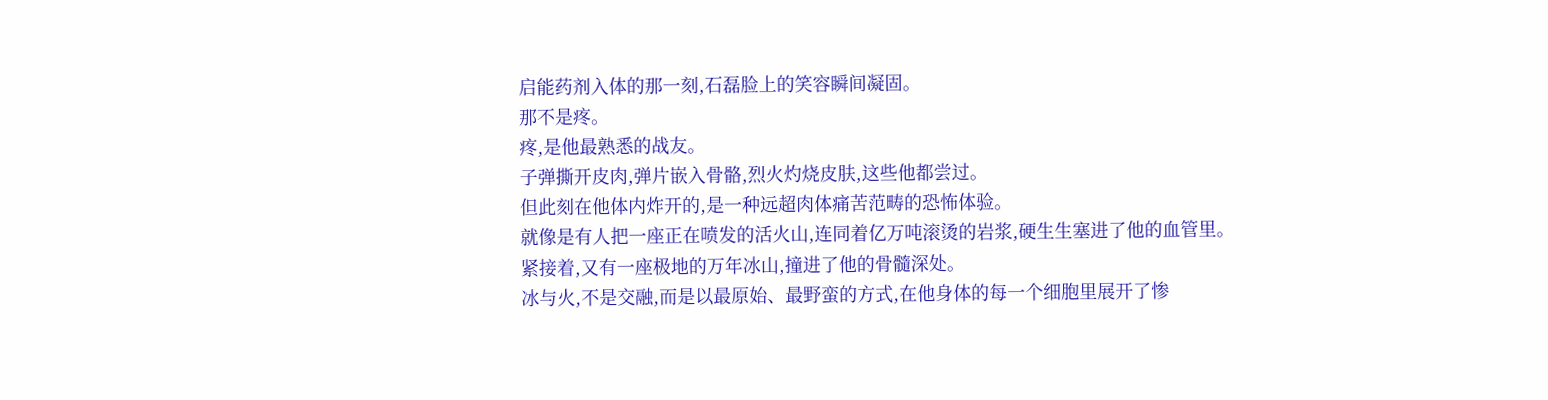启能药剂入体的那一刻,石磊脸上的笑容瞬间凝固。
那不是疼。
疼,是他最熟悉的战友。
子弹撕开皮肉,弹片嵌入骨骼,烈火灼烧皮肤,这些他都尝过。
但此刻在他体内炸开的,是一种远超肉体痛苦范畴的恐怖体验。
就像是有人把一座正在喷发的活火山,连同着亿万吨滚烫的岩浆,硬生生塞进了他的血管里。
紧接着,又有一座极地的万年冰山,撞进了他的骨髓深处。
冰与火,不是交融,而是以最原始、最野蛮的方式,在他身体的每一个细胞里展开了惨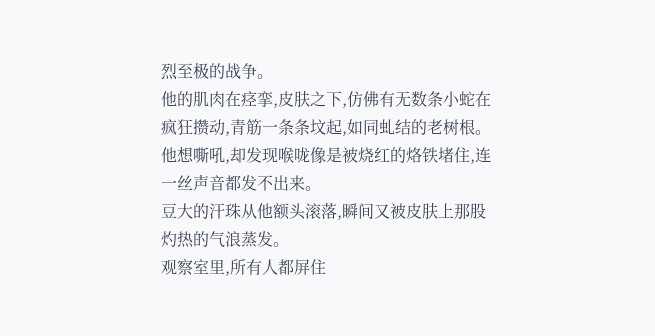烈至极的战争。
他的肌肉在痉挛,皮肤之下,仿佛有无数条小蛇在疯狂攒动,青筋一条条坟起,如同虬结的老树根。
他想嘶吼,却发现喉咙像是被烧红的烙铁堵住,连一丝声音都发不出来。
豆大的汗珠从他额头滚落,瞬间又被皮肤上那股灼热的气浪蒸发。
观察室里,所有人都屏住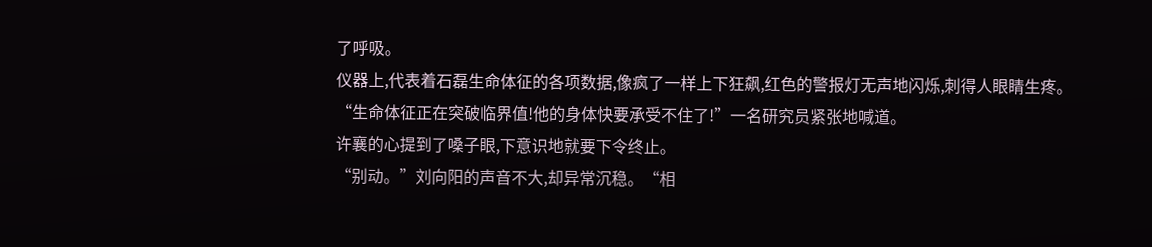了呼吸。
仪器上,代表着石磊生命体征的各项数据,像疯了一样上下狂飙,红色的警报灯无声地闪烁,刺得人眼睛生疼。
“生命体征正在突破临界值!他的身体快要承受不住了!”一名研究员紧张地喊道。
许襄的心提到了嗓子眼,下意识地就要下令终止。
“别动。”刘向阳的声音不大,却异常沉稳。“相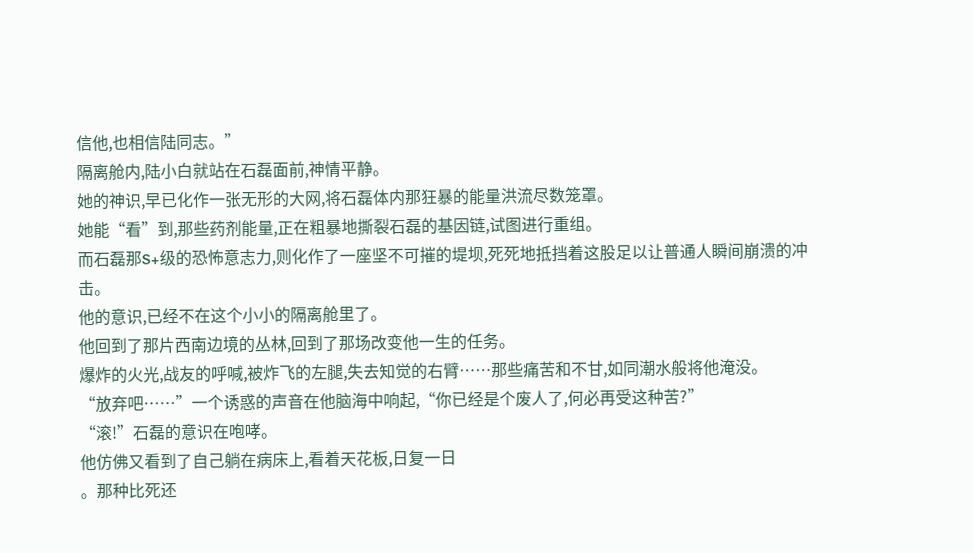信他,也相信陆同志。”
隔离舱内,陆小白就站在石磊面前,神情平静。
她的神识,早已化作一张无形的大网,将石磊体内那狂暴的能量洪流尽数笼罩。
她能“看”到,那些药剂能量,正在粗暴地撕裂石磊的基因链,试图进行重组。
而石磊那S+级的恐怖意志力,则化作了一座坚不可摧的堤坝,死死地抵挡着这股足以让普通人瞬间崩溃的冲击。
他的意识,已经不在这个小小的隔离舱里了。
他回到了那片西南边境的丛林,回到了那场改变他一生的任务。
爆炸的火光,战友的呼喊,被炸飞的左腿,失去知觉的右臂……那些痛苦和不甘,如同潮水般将他淹没。
“放弃吧……”一个诱惑的声音在他脑海中响起,“你已经是个废人了,何必再受这种苦?”
“滚!”石磊的意识在咆哮。
他仿佛又看到了自己躺在病床上,看着天花板,日复一日
。那种比死还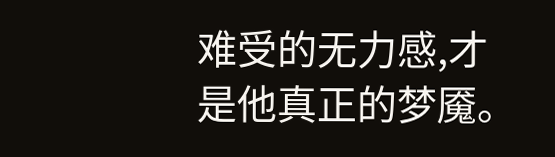难受的无力感,才是他真正的梦魇。